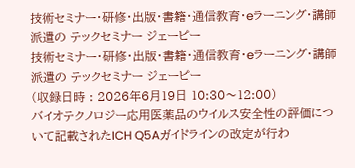技術セミナー・研修・出版・書籍・通信教育・eラーニング・講師派遣の テックセミナー ジェーピー
技術セミナー・研修・出版・書籍・通信教育・eラーニング・講師派遣の テックセミナー ジェーピー
(収録日時 : 2026年6月19日 10:30〜12:00)
バイオテクノロジー応用医薬品のウイルス安全性の評価について記載されたICH Q5Aガイドラインの改定が行わ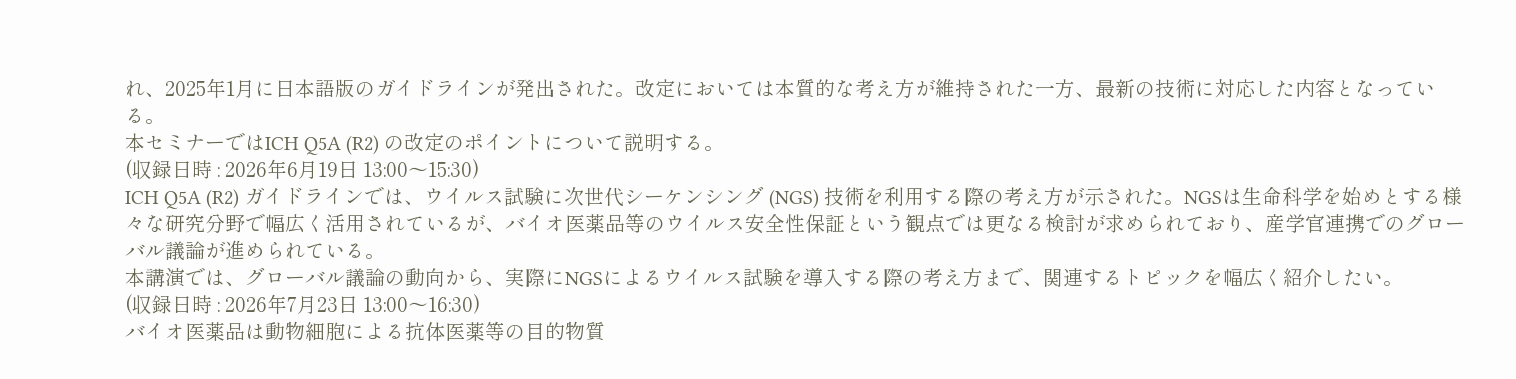れ、2025年1月に日本語版のガイドラインが発出された。改定においては本質的な考え方が維持された一方、最新の技術に対応した内容となっている。
本セミナーではICH Q5A (R2) の改定のポイントについて説明する。
(収録日時 : 2026年6月19日 13:00〜15:30)
ICH Q5A (R2) ガイドラインでは、ウイルス試験に次世代シーケンシング (NGS) 技術を利用する際の考え方が示された。NGSは生命科学を始めとする様々な研究分野で幅広く活用されているが、バイオ医薬品等のウイルス安全性保証という観点では更なる検討が求められており、産学官連携でのグローバル議論が進められている。
本講演では、グローバル議論の動向から、実際にNGSによるウイルス試験を導入する際の考え方まで、関連するトピックを幅広く紹介したい。
(収録日時 : 2026年7月23日 13:00〜16:30)
バイオ医薬品は動物細胞による抗体医薬等の目的物質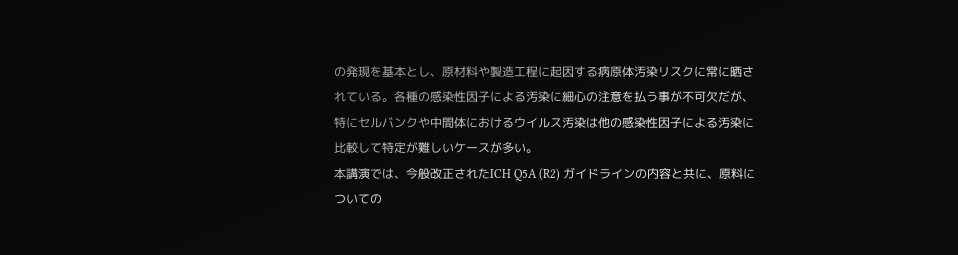の発現を基本とし、原材料や製造工程に起因する病原体汚染リスクに常に晒されている。各種の感染性因子による汚染に細心の注意を払う事が不可欠だが、特にセルバンクや中間体におけるウイルス汚染は他の感染性因子による汚染に比較して特定が難しいケースが多い。
本講演では、今般改正されたICH Q5A (R2) ガイドラインの内容と共に、原料についての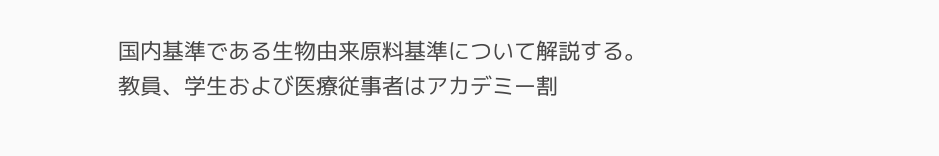国内基準である生物由来原料基準について解説する。
教員、学生および医療従事者はアカデミー割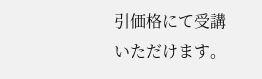引価格にて受講いただけます。